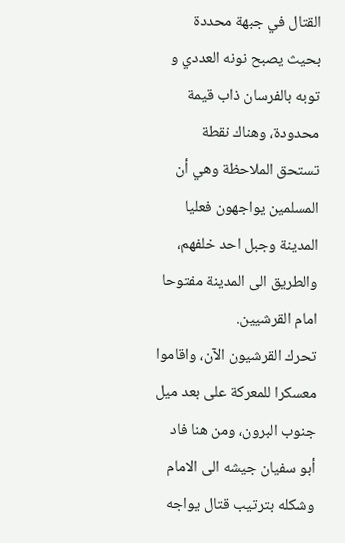القتال في جبهة محددة بحيث يصبح نونه العددي و توبه بالفرسان ذاب قيمة محدودة، وهناك نقطة تستحق الملاحظة وهي أن المسلمين يواجهون فعليا المدينة وجبل احد خلفهم، والطريق الى المدينة مفتوحا امام القرشيين.
تحرك القرشيون الآن، واقاموا معسكرا للمعركة على بعد ميل جنوب البرون، ومن هنا فاد أبو سفيان جيشه الى الامام وشكله بترتيب قتال يواجه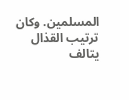المسلمين. وكان ترتيب القذال يتالف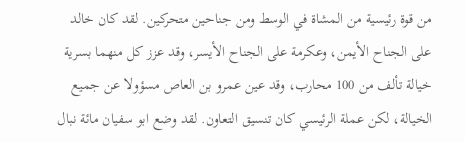من قوة رئيسية من المشاة في الوسط ومن جناحين متحركين. لقد كان خالد على الجناح الأيمن، وعكرمة على الجناح الأيسر، وقد عزز كل منهما بسرية خيالة تألف من 100 محارب، وقد عين عمرو بن العاص مسؤولا عن جميع الخيالة، لكن عملة الرئيسي كان تنسيق التعاون. لقد وضع ابو سفيان مائة نبال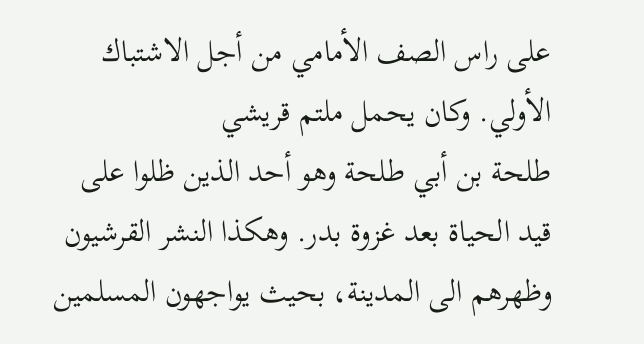على راس الصف الأمامي من أجل الاشتباك الأولي. وكان يحمل ملتم قريشي
طلحة بن أبي طلحة وهو أحد الذين ظلوا على قيد الحياة بعد غزوة بدر. وهكذا النشر القرشيون وظهرهم الى المدينة، بحيث يواجهون المسلمين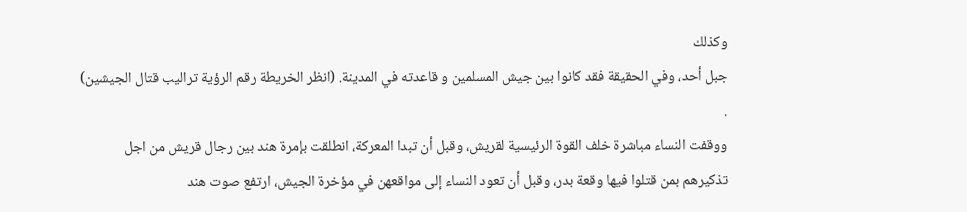وكذلك
جبل أحد، وفي الحقيقة فقد كانوا بين جيش المسلمين و قاعدته في المدينة. (انظر الخريطة رقم الرؤية تراليب قتال الجيشين) .
ووقفت النساء مباشرة خلف القوة الرئيسية لقريش، وقبل أن تبدا المعركة، انطلقت بإمرة هند بين رجال قريش من اجل تذكيرهم بمن قتلوا فيها وقعة بدر، وقبل أن تعود النساء إلى مواقعهن في مؤخرة الجيش، ارتفع صوت هند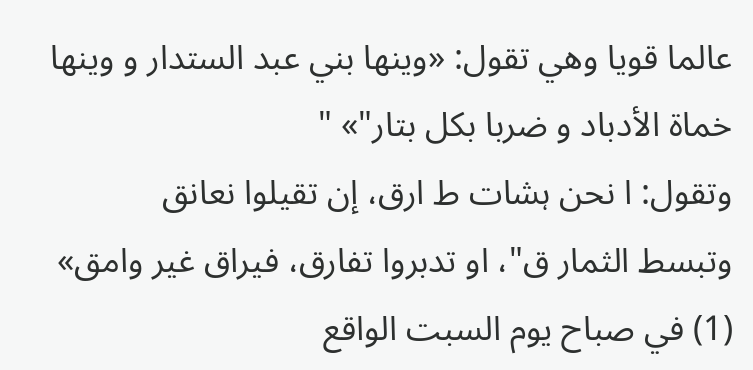عالما قويا وهي تقول: «وينها بني عبد الستدار و وينها خماة الأدباد و ضربا بكل بتار"» "
وتقول: ا نحن ہشات ط ارق، إن تقيلوا نعانق
وتبسط الثمار ق"، او تدبروا تفارق، فيراق غير وامق» (1) في صباح يوم السبت الواقع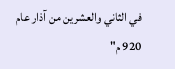في الثاني والعشرين من آذار عام 920 م"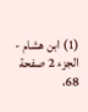(1) ابن هشام - الجزء 2 صفحة 68،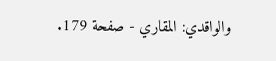والواقدي: المقاري - صفحة 179.